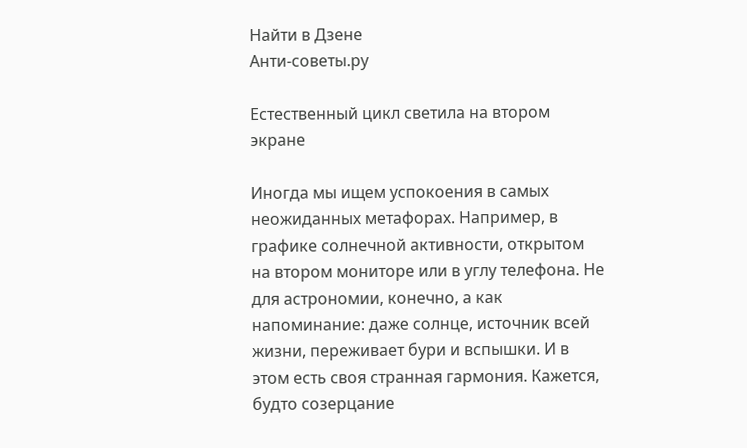Найти в Дзене
Анти-советы.ру

Естественный цикл светила на втором экране

Иногда мы ищем успокоения в самых неожиданных метафорах. Например, в графике солнечной активности, открытом на втором мониторе или в углу телефона. Не для астрономии, конечно, а как напоминание: даже солнце, источник всей жизни, переживает бури и вспышки. И в этом есть своя странная гармония. Кажется, будто созерцание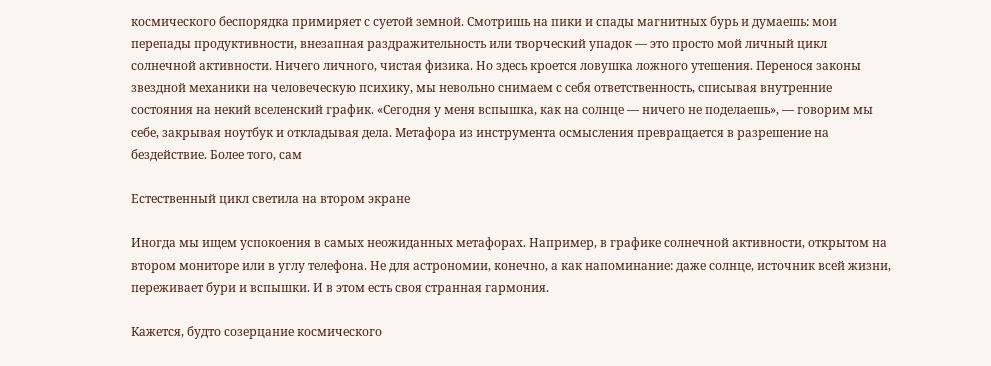космического беспорядка примиряет с суетой земной. Смотришь на пики и спады магнитных бурь и думаешь: мои перепады продуктивности, внезапная раздражительность или творческий упадок — это просто мой личный цикл солнечной активности. Ничего личного, чистая физика. Но здесь кроется ловушка ложного утешения. Перенося законы звездной механики на человеческую психику, мы невольно снимаем с себя ответственность, списывая внутренние состояния на некий вселенский график. «Сегодня у меня вспышка, как на солнце — ничего не поделаешь», — говорим мы себе, закрывая ноутбук и откладывая дела. Метафора из инструмента осмысления превращается в разрешение на бездействие. Более того, сам

Естественный цикл светила на втором экране

Иногда мы ищем успокоения в самых неожиданных метафорах. Например, в графике солнечной активности, открытом на втором мониторе или в углу телефона. Не для астрономии, конечно, а как напоминание: даже солнце, источник всей жизни, переживает бури и вспышки. И в этом есть своя странная гармония.

Кажется, будто созерцание космического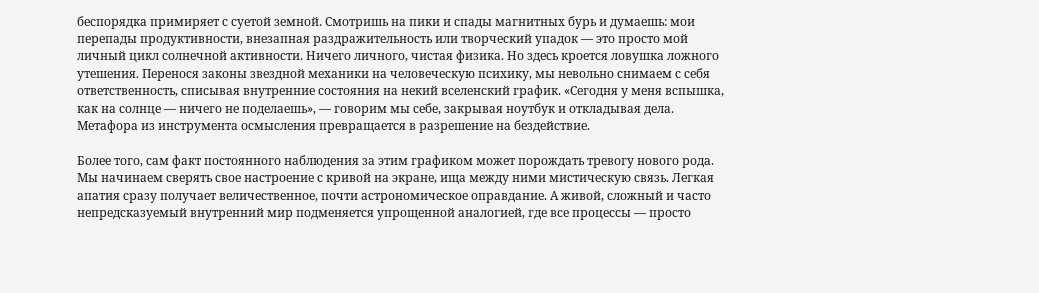беспорядка примиряет с суетой земной. Смотришь на пики и спады магнитных бурь и думаешь: мои перепады продуктивности, внезапная раздражительность или творческий упадок — это просто мой личный цикл солнечной активности. Ничего личного, чистая физика. Но здесь кроется ловушка ложного утешения. Перенося законы звездной механики на человеческую психику, мы невольно снимаем с себя ответственность, списывая внутренние состояния на некий вселенский график. «Сегодня у меня вспышка, как на солнце — ничего не поделаешь», — говорим мы себе, закрывая ноутбук и откладывая дела. Метафора из инструмента осмысления превращается в разрешение на бездействие.

Более того, сам факт постоянного наблюдения за этим графиком может порождать тревогу нового рода. Мы начинаем сверять свое настроение с кривой на экране, ища между ними мистическую связь. Легкая апатия сразу получает величественное, почти астрономическое оправдание. А живой, сложный и часто непредсказуемый внутренний мир подменяется упрощенной аналогией, где все процессы — просто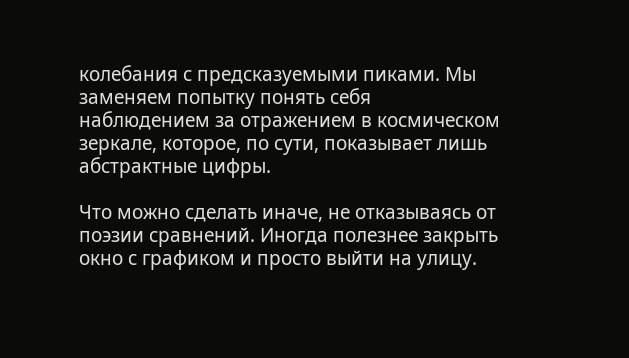колебания с предсказуемыми пиками. Мы заменяем попытку понять себя наблюдением за отражением в космическом зеркале, которое, по сути, показывает лишь абстрактные цифры.

Что можно сделать иначе, не отказываясь от поэзии сравнений. Иногда полезнее закрыть окно с графиком и просто выйти на улицу.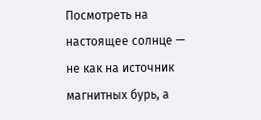Посмотреть на настоящее солнце — не как на источник магнитных бурь, а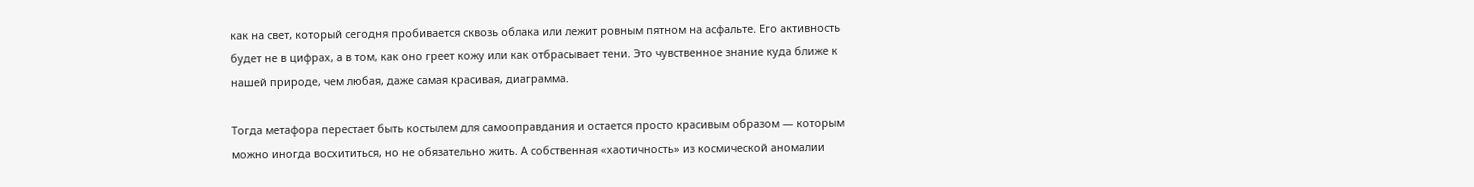как на свет, который сегодня пробивается сквозь облака или лежит ровным пятном на асфальте. Его активность будет не в цифрах, а в том, как оно греет кожу или как отбрасывает тени. Это чувственное знание куда ближе к нашей природе, чем любая, даже самая красивая, диаграмма.

Тогда метафора перестает быть костылем для самооправдания и остается просто красивым образом — которым можно иногда восхититься, но не обязательно жить. А собственная «хаотичность» из космической аномалии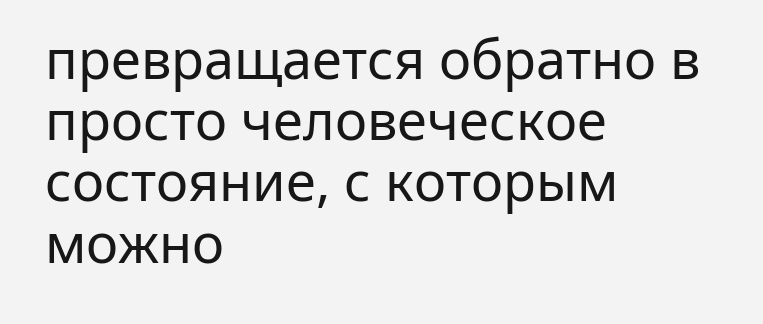превращается обратно в просто человеческое состояние, с которым можно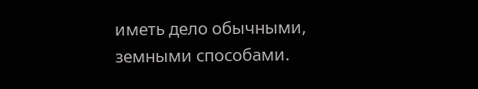иметь дело обычными, земными способами.